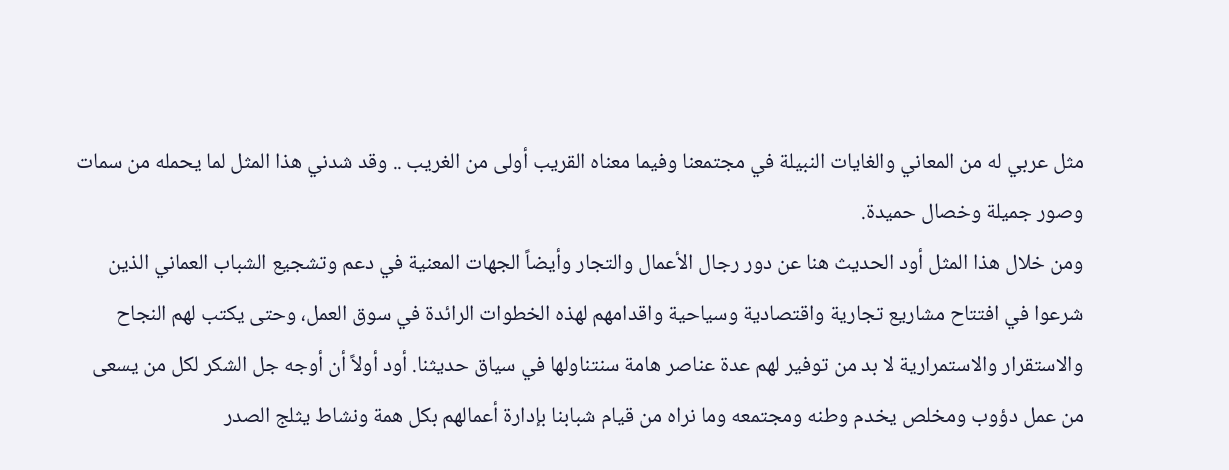مثل عربي له من المعاني والغايات النبيلة في مجتمعنا وفيما معناه القريب أولى من الغريب .. وقد شدني هذا المثل لما يحمله من سمات وصور جميلة وخصال حميدة.
ومن خلال هذا المثل أود الحديث هنا عن دور رجال الأعمال والتجار وأيضاً الجهات المعنية في دعم وتشجيع الشباب العماني الذين شرعوا في افتتاح مشاريع تجارية واقتصادية وسياحية واقدامهم لهذه الخطوات الرائدة في سوق العمل، وحتى يكتب لهم النجاح والاستقرار والاستمرارية لا بد من توفير لهم عدة عناصر هامة سنتناولها في سياق حديثنا. أود أولاً أن أوجه جل الشكر لكل من يسعى من عمل دؤوب ومخلص يخدم وطنه ومجتمعه وما نراه من قيام شبابنا بإدارة أعمالهم بكل همة ونشاط يثلج الصدر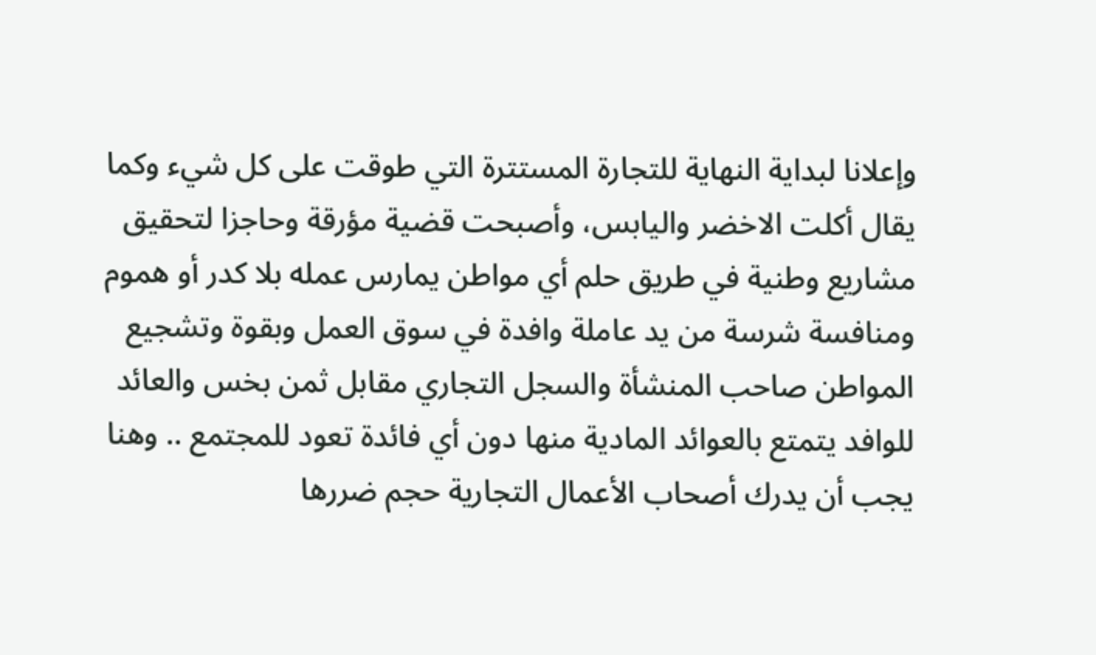وإعلانا لبداية النهاية للتجارة المستترة التي طوقت على كل شيء وكما يقال أكلت الاخضر واليابس، وأصبحت قضية مؤرقة وحاجزا لتحقيق مشاريع وطنية في طريق حلم أي مواطن يمارس عمله بلا كدر أو هموم ومنافسة شرسة من يد عاملة وافدة في سوق العمل وبقوة وتشجيع المواطن صاحب المنشأة والسجل التجاري مقابل ثمن بخس والعائد للوافد يتمتع بالعوائد المادية منها دون أي فائدة تعود للمجتمع .. وهنا يجب أن يدرك أصحاب الأعمال التجارية حجم ضررها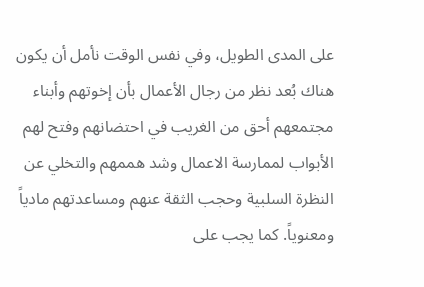على المدى الطويل، وفي نفس الوقت نأمل أن يكون هناك بُعد نظر من رجال الأعمال بأن إخوتهم وأبناء مجتمعهم أحق من الغريب في احتضانهم وفتح لهم الأبواب لممارسة الاعمال وشد هممهم والتخلي عن النظرة السلبية وحجب الثقة عنهم ومساعدتهم مادياً ومعنوياً. كما يجب على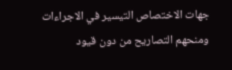جهات الاختصاص التيسير في الاجراءات ومنحهم التصاريح من دون قيود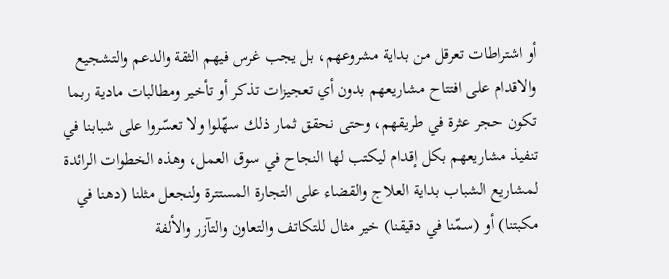أو اشتراطات تعرقل من بداية مشروعهم، بل يجب غرس فيهم الثقة والدعم والتشجيع والاقدام على افتتاح مشاريعهم بدون أي تعجيزات تذكر أو تأخير ومطالبات مادية ربما تكون حجر عثرة في طريقهم، وحتى نحقق ثمار ذلك سهّلوا ولا تعسّروا على شبابنا في تنفيذ مشاريعهم بكل إقدام ليكتب لها النجاح في سوق العمل، وهذه الخطوات الرائدة لمشاريع الشباب بداية العلاج والقضاء على التجارة المستترة ولنجعل مثلنا (دهنا في مكبتنا) أو (سمّنا في دقيقنا) خير مثال للتكاتف والتعاون والتآزر والألفة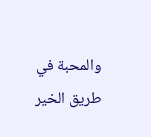والمحبة في طريق الخير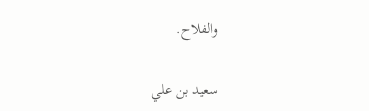والفلاح.

سعيد بن علي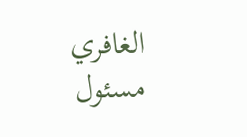الغافري
مسئول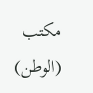مكتب (الوطن)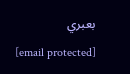بعبري
[email protected]